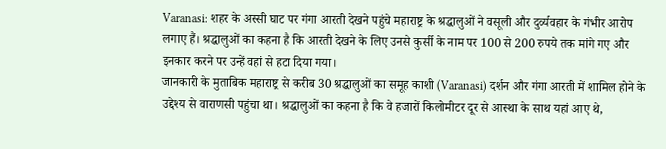Varanasi: शहर के अस्सी घाट पर गंगा आरती देखने पहुंचे महाराष्ट्र के श्रद्धालुओं ने वसूली और दुर्व्यवहार के गंभीर आरोप लगाए हैं। श्रद्धालुओं का कहना है कि आरती देखने के लिए उनसे कुर्सी के नाम पर 100 से 200 रुपये तक मांगे गए और इनकार करने पर उन्हें वहां से हटा दिया गया।
जानकारी के मुताबिक महाराष्ट्र से करीब 30 श्रद्धालुओं का समूह काशी (Varanasi) दर्शन और गंगा आरती में शामिल होने के उद्देश्य से वाराणसी पहुंचा था। श्रद्धालुओं का कहना है कि वे हजारों किलोमीटर दूर से आस्था के साथ यहां आए थे,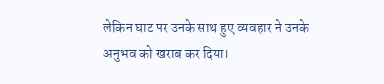लेकिन घाट पर उनके साथ हुए व्यवहार ने उनके अनुभव को खराब कर दिया।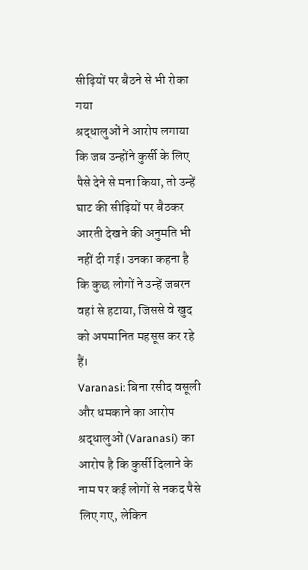सीढ़ियों पर बैठने से भी रोका गया
श्रद्धालुओं ने आरोप लगाया कि जब उन्होंने कुर्सी के लिए पैसे देने से मना किया, तो उन्हें घाट की सीढ़ियों पर बैठकर आरती देखने की अनुमति भी नहीं दी गई। उनका कहना है कि कुछ लोगों ने उन्हें जबरन वहां से हटाया, जिससे वे खुद को अपमानित महसूस कर रहे हैं।
Varanasi: बिना रसीद वसूली और धमकाने का आरोप
श्रद्धालुओं (Varanasi) का आरोप है कि कुर्सी दिलाने के नाम पर कई लोगों से नकद पैसे लिए गए, लेकिन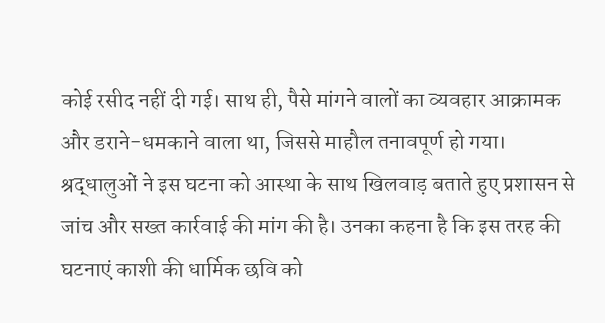कोई रसीद नहीं दी गई। साथ ही, पैसे मांगने वालों का व्यवहार आक्रामक और डराने-धमकाने वाला था, जिससे माहौल तनावपूर्ण हो गया।
श्रद्धालुओं ने इस घटना को आस्था के साथ खिलवाड़ बताते हुए प्रशासन से जांच और सख्त कार्रवाई की मांग की है। उनका कहना है कि इस तरह की घटनाएं काशी की धार्मिक छवि को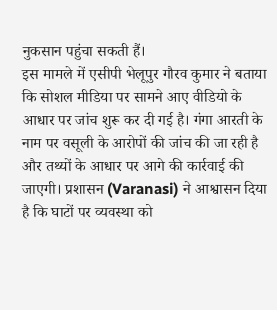नुकसान पहुंचा सकती हैं।
इस मामले में एसीपी भेलूपुर गौरव कुमार ने बताया कि सोशल मीडिया पर सामने आए वीडियो के आधार पर जांच शुरू कर दी गई है। गंगा आरती के नाम पर वसूली के आरोपों की जांच की जा रही है और तथ्यों के आधार पर आगे की कार्रवाई की जाएगी। प्रशासन (Varanasi) ने आश्वासन दिया है कि घाटों पर व्यवस्था को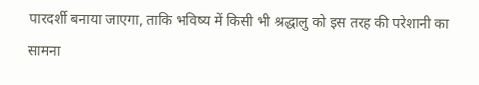पारदर्शी बनाया जाएगा, ताकि भविष्य में किसी भी श्रद्धालु को इस तरह की परेशानी का सामना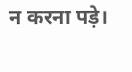न करना पड़े।